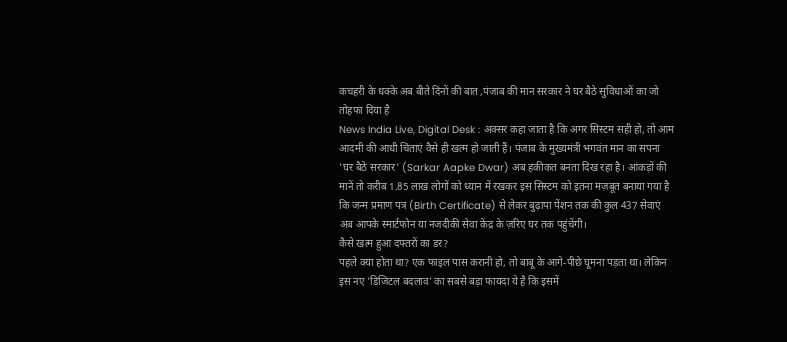कचहरी के धक्के अब बीते दिनों की बात ,पंजाब की मान सरकार ने घर बैठे सुविधाओं का जो तोहफा दिया है
News India Live, Digital Desk : अक्सर कहा जाता है कि अगर सिस्टम सही हो, तो आम आदमी की आधी चिंताएं वैसे ही खत्म हो जाती हैं। पंजाब के मुख्यमंत्री भगवंत मान का सपना 'घर बैठे सरकार' (Sarkar Aapke Dwar) अब हकीकत बनता दिख रहा है। आंकड़ों की मानें तो करीब 1.85 लाख लोगों को ध्यान में रखकर इस सिस्टम को इतना मज़बूत बनाया गया है कि जन्म प्रमाण पत्र (Birth Certificate) से लेकर बुढ़ापा पेंशन तक की कुल 437 सेवाएं अब आपके स्मार्टफोन या नजदीकी सेवा केंद्र के ज़रिए घर तक पहुंचेंगी।
कैसे खत्म हुआ दफ्तरों का डर?
पहले क्या होता था? एक फाइल पास करानी हो, तो बाबू के आगे-पीछे घूमना पड़ता था। लेकिन इस नए 'डिजिटल बदलाव' का सबसे बड़ा फायदा ये है कि इसमें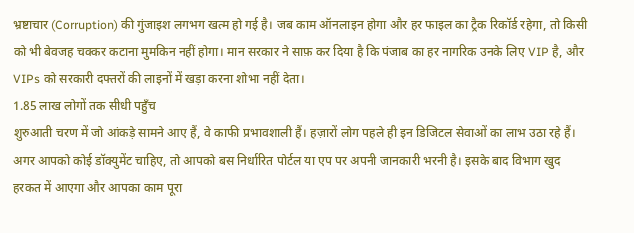भ्रष्टाचार (Corruption) की गुंजाइश लगभग खत्म हो गई है। जब काम ऑनलाइन होगा और हर फाइल का ट्रैक रिकॉर्ड रहेगा, तो किसी को भी बेवजह चक्कर कटाना मुमकिन नहीं होगा। मान सरकार ने साफ़ कर दिया है कि पंजाब का हर नागरिक उनके लिए VIP है, और VIPs को सरकारी दफ्तरों की लाइनों में खड़ा करना शोभा नहीं देता।
1.85 लाख लोगों तक सीधी पहुँच
शुरुआती चरण में जो आंकड़े सामने आए हैं, वे काफी प्रभावशाली हैं। हज़ारों लोग पहले ही इन डिजिटल सेवाओं का लाभ उठा रहे हैं। अगर आपको कोई डॉक्युमेंट चाहिए, तो आपको बस निर्धारित पोर्टल या एप पर अपनी जानकारी भरनी है। इसके बाद विभाग खुद हरकत में आएगा और आपका काम पूरा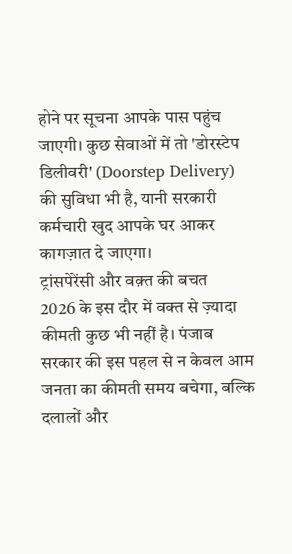होने पर सूचना आपके पास पहुंच जाएगी। कुछ सेवाओं में तो 'डोरस्टेप डिलीवरी' (Doorstep Delivery) की सुविधा भी है, यानी सरकारी कर्मचारी खुद आपके घर आकर कागज़ात दे जाएगा।
ट्रांसपेरेंसी और वक़्त की बचत
2026 के इस दौर में वक्त से ज़्यादा कीमती कुछ भी नहीं है। पंजाब सरकार की इस पहल से न केवल आम जनता का कीमती समय बचेगा, बल्कि दलालों और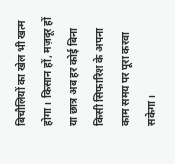बिचौलियों का खेल भी खत्म होगा। किसान हों, मज़दूर हों या छात्र अब हर कोई बिना किसी सिफारिश के अपना काम समय पर पूरा करवा सकेगा।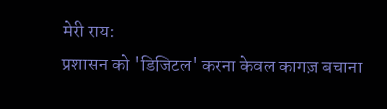मेरी राय:
प्रशासन को 'डिजिटल' करना केवल कागज़ बचाना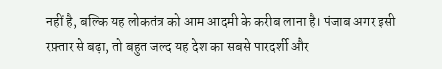नहीं है, बल्कि यह लोकतंत्र को आम आदमी के करीब लाना है। पंजाब अगर इसी रफ़्तार से बढ़ा, तो बहुत जल्द यह देश का सबसे पारदर्शी और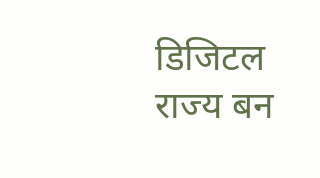डिजिटल राज्य बन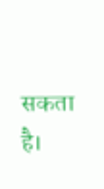सकता है।